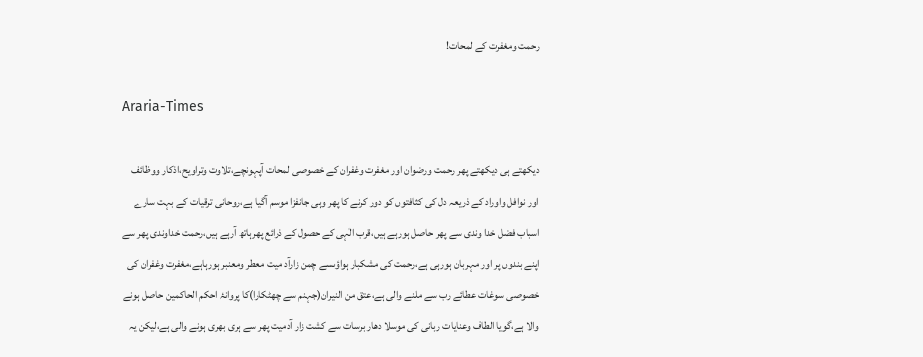رحمت ومغفرت کے لمحات!

Araria-Times

دیکھتے ہی دیکھتے پھر رحمت ورضوان اور مغفرت وغفران کے خصوصی لمحات آپہونچے،تلاوت وتراویح،اذکار ووظائف اور نوافل واوراد کے ذریعہ دل کی کثافتوں کو دور کرنے کا پھر وہی جانفزا موسم آگیا ہے،روحانی ترقیات کے بہت سارے اسباب فضل خدا وندی سے پھر حاصل ہورہے ہیں،قرب الٰہی کے حصول کے ذرائع پھرہاتھ آرہے ہیں،رحمت خداوندی پھر سے اپنے بندوں پر اور مہربان ہورہی ہے،رحمت کی مشکبار ہواؤںسے چمن زارآد میت معطر ومعنبر ہورہاہے،مغفرت وغفران کی خصوصی سوغات عطائے رب سے ملنے والی ہے،عتق من النیران(جہنم سے چھٹکارا)کا پروانۂ احکم الحاکمین حاصل ہونے والا ہے،گویا الطاف وعنایات ربانی کی موسلا دھار برسات سے کشت زار آدمیت پھر سے ہری بھری ہونے والی ہے،لیکن یہ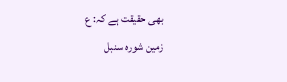بھی حقیقت ہے کہ: ع
زمین شورہ سنبل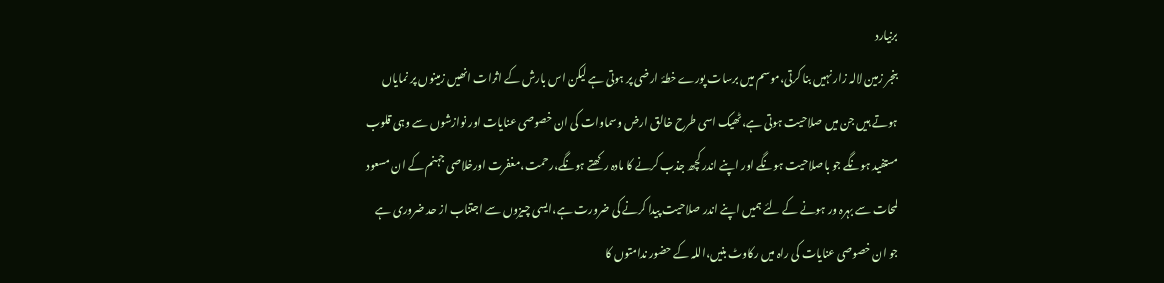برنیارد
بنجر زمین لالہ زار نہیں بنا کرتی،موسم میں برسات پورے خطۂ ارضی پر ہوتی ہے لیکن اس بارش کے اثرات انھیں زمینوں پر نمایاں ہوتے ہیں جن میں صلاحیت ہوتی ہے،ٹھیک اسی طرح خالق ارض وسماوات کی ان خصوصی عنایات اور نوازشوں سے وہی قلوب مستفید ہونگے جو باصلاحیت ہونگے اور اپنے اندر کچھ جذب کرنے کا مادہ رکھتے ہونگے،رحمت،مغفرت اورخلاصی جہنم کے ان مسعود لمحات سے بہرہ ور ہونے کے لئے ہمیں اپنے اندر صلاحیت پیدا کرنے کی ضرورت ہے،ایسی چیزوں سے اجتناب از حد ضروری ہے جو ان خصوصی عنایات کی راہ میں رکاوٹ بنیں،اللہ کے حضور ندامتوں کا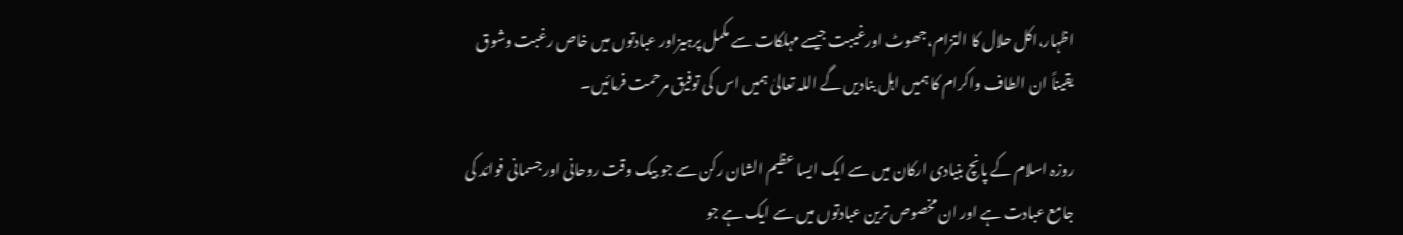اظہار،اکل حلال کا التزام،جھوٹ اورغیبت جیسے مہلکات سے مکمل پرہیزاور عبادتوں میں خاص رغبت وشوق یقیناً ان الطاف واکرام کا ہمیں اہل بنادیں گے اللہ تعالیٰ ہمیں اس کی توفیق مرحمت فرمائیں۔

روزہ اسلام کے پانچ بنیادی ارکان میں سے ایک ایسا عظیم الشان رکن سے جو بیک وقت روحانی اور جسمانی فوائد کی جامع عبادت ہے اور ان مخصوص ترین عبادتوں میں سے ایک ہے جو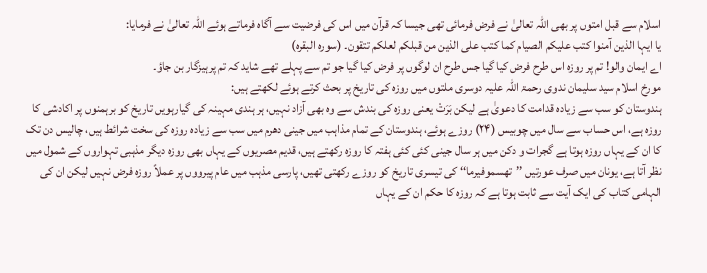اسلام سے قبل امتوں پر بھی اللہ تعالیٰ نے فرض فرمائی تھی جیسا کہ قرآن میں اس کی فرضیت سے آگاہ فرماتے ہوئے اللہ تعالیٰ نے فرمایا:
یا ایہا الذین آمنوا کتب علیکم الصیام کما کتب علی الذین من قبلکم لعلکم تتقون۔ (سورہ البقرہ)
اے ایمان والو! تم پر روزہ اس طرح فرض کیا گیا جس طرح ان لوگوں پر فرض کیا گیا جو تم سے پہلے تھے شاید کہ تم پرہیزگار بن جاؤ۔
مورخ اسلام سید سلیمان ندوی رحمۃ اللہ علیہ دوسری ملتوں میں روزہ کی تاریخ پر بحث کرتے ہوئے لکھتے ہیں:
ہندوستان کو سب سے زیادہ قدامت کا دعویٰ ہے لیکن بَرَتْ یعنی روزہ کی بندش سے وہ بھی آزاد نہیں، ہر ہندی مہینہ کی گیارہویں تاریخ کو برہمنوں پر اکادشی کا روزہ ہے، اس حساب سے سال میں چوبیس (۲۴) روزے ہوئے، ہندوستان کے تمام مذاہب میں جینی دھرم میں سب سے زیادہ روزہ کی سخت شرائط ہیں، چالیس دن تک کا ان کے یہاں روزہ ہوتا ہے گجرات و دکن میں ہر سال جینی کئی کئی ہفتہ کا روزہ رکھتے ہیں، قدیم مصریوں کے یہاں بھی روزہ دیگر مذہبی تہواروں کے شمول میں نظر آتا ہے، یونان میں صرف عورتیں ’’تھسموفیرما‘‘ کی تیسری تاریخ کو روزے رکھتی تھیں، پارسی مذہب میں عام پیرووں پر عملاً روزہ فرض نہیں لیکن ان کی الہامی کتاب کی ایک آیت سے ثابت ہوتا ہے کہ روزہ کا حکم ان کے یہاں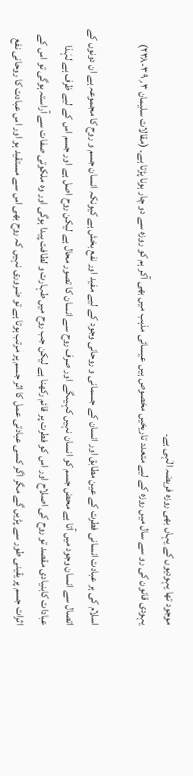موجود تھا یہودیوں کے یہاں بھی روزہ فریضہ الٰہی ہے۔
یہودی قانون کی رو سے سال میں روزہ کے لیے متعدد تاریخیں مخصوص ہیں عیسائی مذہب میں بھی آکر ہم کو روزہ سے دو چار ہونا پڑتا ہے۔ (مقالات سلیمان ۳؍ ۳۹-۲۳۸)

اسلام کی ہر عبادت انسانی فطرت کے عین مطابق اور انسان کے جسمانی و روحانی وجود کے لیے مفید اور نفع بخش ہے کیونکہ انسان جسم و روح کا مجموعہ ہے ان دونوں کے اتصال سے انسان وجود میں آتا ہے محض جسم کو انسان نہیں کہیںگے اور صرف روح سے انسان کا تصور محال ہے لیکن روح اصل ہے اور جسم اس کے لیے ظرف ہے لہٰذا عبادات کابنیادی مقصد تو روح کی اصلاح اور اس کو فطرت پر قائم رکھنا ہے لیکن جب روح میں طہارت و لطافت پیدا ہوگی اور وہ ملکوتی صفات سے آراستہ ہوگی تو اس کے اثرات جسم پر یقینی طور سے پڑیں گے مگر اگر کسی عبادتی عمل کا اثر جسم پر مرتب ہوتا ہے تو ضروری نہیں کہ روح بھی اس سے مستقید ہو اور اس عبادت کا روحانی نفع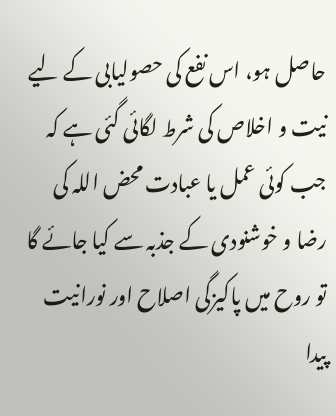حاصل ہو، اس نفع کی حصولیابی کے لیے نیت و اخلاص کی شرط لگائی گئی ہے کہ جب کوئی عمل یا عبادت محض اللہ کی رضا و خوشنودی کے جذبہ سے کیا جائے گا تو روح میں پاکیزگی اصلاح اور نورانیت پیدا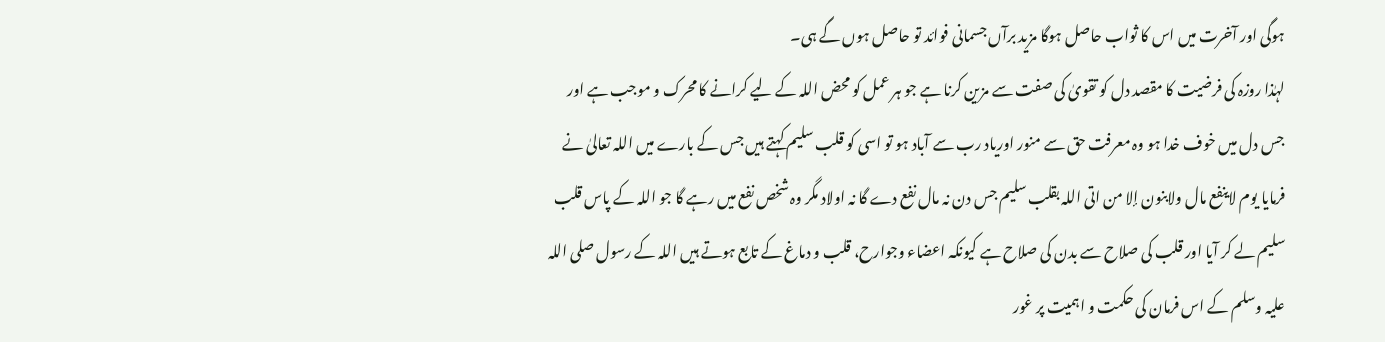ہوگی اور آخرت میں اس کا ثواب حاصل ہوگا مزید برآں جسمانی فوائد تو حاصل ہوں گے ہی۔
لہٰذا روزہ کی فرضیت کا مقصد دل کو تقویٰ کی صفت سے مزین کرنا ہے جو ہر عمل کو محض اللہ کے لیے کرانے کا محرک و موجب ہے اور جس دل میں خوف خدا ہو وہ معرفت حق سے منور اوریاد رب سے آباد ہو تو اسی کو قلب سلیم کہتے ہیں جس کے بارے میں اللہ تعالیٰ نے فرمایا یوم لاینفع مال ولابنون إلا من اتی اللہ بقلب سلیم جس دن نہ مال نفع دے گا نہ اولاد مگر وہ شخص نفع میں رہے گا جو اللہ کے پاس قلب سلیم لے کر آیا اور قلب کی صلاح سے بدن کی صلاح ہے کیونکہ اعضاء وجوارح، قلب و دماغ کے تابع ہوتے ہیں اللہ کے رسول صلی اللہ علیہ وسلم کے اس فرمان کی حکمت و اہمیت پر غور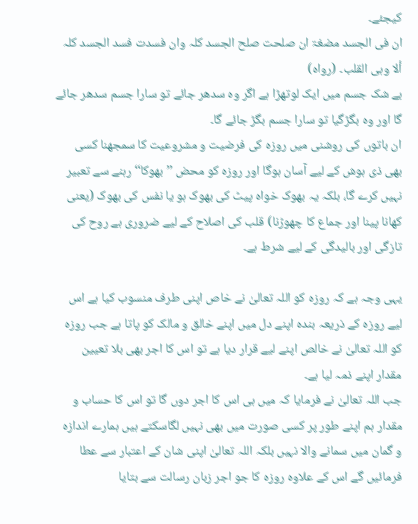کیجئے۔
ان فی الجسد مضغۃ ان صلحت صلح الجسد کلہ وان فسدت فسد الجسد کلہ ألا وہی القلب۔ (رواہ)
بے شک جسم میں ایک لوتھڑا ہے اگر وہ سدھر جائے تو سارا جسم سدھر جائے گا اور وہ بگڑگیا تو سارا جسم بگڑ جائے گا۔
ان باتوں کی روشنی میں روزہ کی فرضیت و مشروعیت کا سمجھنا کسی بھی ذی ہوش کے لیے آسان ہوگا اور روزہ کو محض ’’بھوکا‘‘ رہنے سے تعبیر نہیں کرے گا، بلکہ یہ بھوک خواہ پیٹ کی بھوک ہو یا نفس کی بھوک (یعنی کھانا پینا اور جماع کا چھوڑنا) قلب کی اصلاح کے لیے ضروری ہے روح کی تازگی اور بالیدگی کے لیے شرط ہے۔

یہی وجہ ہے کہ روزہ کو اللہ تعالیٰ نے خاص اپنی طرف منسوب کیا ہے اس لیے روزہ کے ذریعہ بندہ اپنے دل میں اپنے خالق و مالک کو پاتا ہے جب روزہ کو اللہ تعالیٰ نے خالص اپنے لیے قرار دیا ہے تو اس کا اجر بھی بلا تعیین مقدار اپنے ذمہ لیا ہے۔
جب اللہ تعالیٰ نے فرمایا کہ میں ہی اس کا اجر دوں گا تو اس کا حساب و مقدار ہم اپنے طور پر کسی صورت میں بھی نہیں لگاسکتے ہیں ہمارے اندازہ و گمان میں سمانے والا نہیں بلکہ اللہ تعالیٰ اپنی شان کے اعتبار سے عطا فرمائیں گے اس کے علاوہ روزہ کا جو اجر زبان رسالت سے بتایا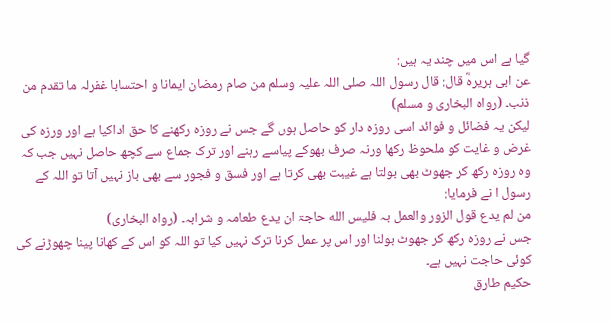گیا ہے اس میں چند یہ ہیں:
عن ابی ہریرہؓ قال: قال رسول اللہ صلی اللہ علیہ وسلم من صام رمضان ایمانا و احتسابا غفرلہ ما تقدم من ذنب۔ (رواہ البخاری و مسلم)
لیکن یہ فضائل و فوائد اسی روزہ دار کو حاصل ہوں گے جس نے روزہ رکھنے کا حق اداکیا ہے اور ورزہ کی غرض و غایت کو ملحوظ رکھا ورنہ صرف بھوکے پیاسے رہنے اور ترک جماع سے کچھ حاصل نہیں جب کہ وہ روزہ رکھ کر جھوٹ بھی بولتا ہے غیبت بھی کرتا ہے اور فسق و فجور سے بھی باز نہیں آتا تو اللہ کے رسول ا نے فرمایا:
من لم یدع قول الزور والعمل بہ فلیس الله حاجۃ ان یدع طعامہ و شرابہ۔ (رواہ البخاری)
جس نے روزہ رکھ کر جھوٹ بولنا اور اس پر عمل کرنا ترک نہیں کیا تو اللہ کو اس کے کھانا پینا چھوڑنے کی کوئی حاجت نہیں ہے۔
حکیم طارق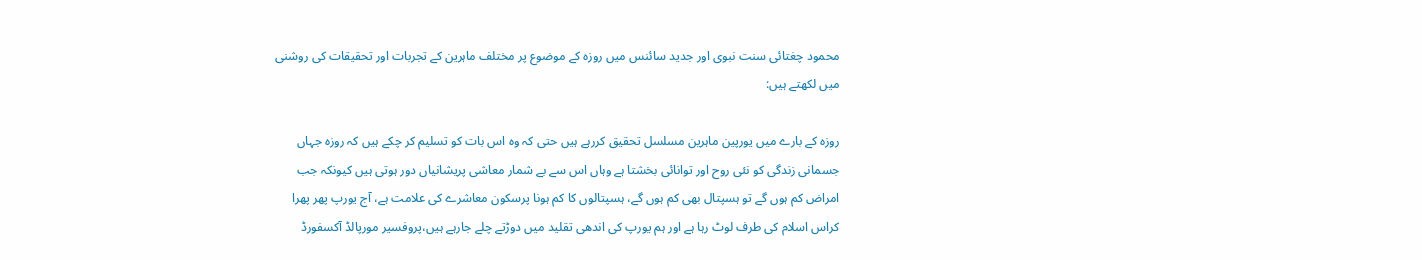محمود چغتائی سنت نبوی اور جدید سائنس میں روزہ کے موضوع پر مختلف ماہرین کے تجربات اور تحقیقات کی روشنی میں لکھتے ہیں:

روزہ کے بارے میں یورپین ماہرین مسلسل تحقیق کررہے ہیں حتی کہ وہ اس بات کو تسلیم کر چکے ہیں کہ روزہ جہاں جسمانی زندگی کو نئی روح اور توانائی بخشتا ہے وہاں اس سے بے شمار معاشی پریشانیاں دور ہوتی ہیں کیونکہ جب امراض کم ہوں گے تو ہسپتال بھی کم ہوں گے، ہسپتالوں کا کم ہونا پرسکون معاشرے کی علامت ہے، آج یورپ پھر پھرا کراس اسلام کی طرف لوٹ رہا ہے اور ہم یورپ کی اندھی تقلید میں دوڑتے چلے جارہے ہیں،پروفسیر مورپالڈ آکسفورڈ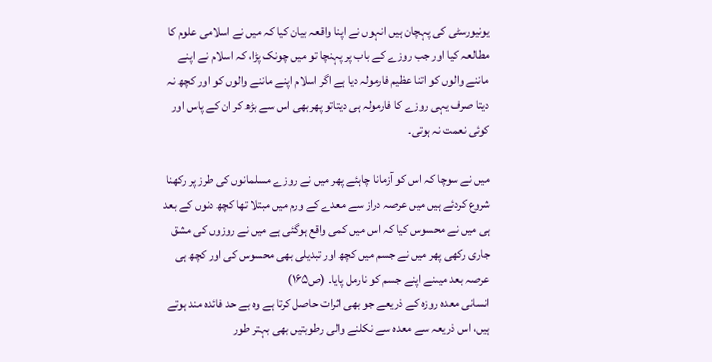یونیورسٹی کی پہچان ہیں انہوں نے اپنا واقعہ بیان کیا کہ میں نے اسلامی علوم کا مطالعہ کیا اور جب روزے کے باب پر پہنچا تو میں چونک پڑا، کہ اسلام نے اپنے ماننے والوں کو اتنا عظیم فارمولہ دیا ہے اگر اسلام اپنے ماننے والوں کو اور کچھ نہ دیتا صرف یہی روزے کا فارمولہ ہی دیتاتو پھربھی اس سے بڑھ کر ان کے پاس اور کوئی نعمت نہ ہوتی۔

میں نے سوچا کہ اس کو آزمانا چاہئے پھر میں نے روزے مسلمانوں کی طرز پر رکھنا شروع کردئے ہیں میں عرصہ دراز سے معدے کے ورم میں مبتلا تھا کچھ دنوں کے بعد ہی میں نے محسوس کیا کہ اس میں کمی واقع ہوگئی ہے میں نے روزوں کی مشق جاری رکھی پھر میں نے جسم میں کچھ اور تبدیلی بھی محسوس کی اور کچھ ہی عرصہ بعد میںنے اپنے جسم کو نارمل پایا۔ (ص۱۶۵)
انسانی معدہ روزہ کے ذریعے جو بھی اثرات حاصل کرتا ہے وہ بے حد فائدہ مند ہوتے ہیں، اس ذریعہ سے معدہ سے نکلنے والی رطوبتیں بھی بہتر طور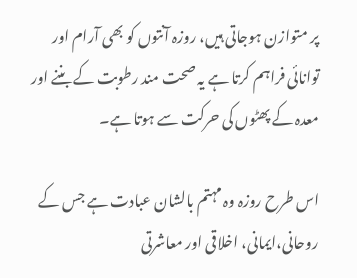پر متوازن ہوجاتی ہیں، روزہ آنتوں کو بھی آرام اور توانائی فراہم کرتا ہے یہ صحت مند رطوبت کے بننے اور معدہ کے پھٹوں کی حرکت سے ہوتا ہے۔

اس طرح روزہ وہ مہتم بالشان عبادت ہے جس کے روحانی،ایمانی، اخلاقی اور معاشرتی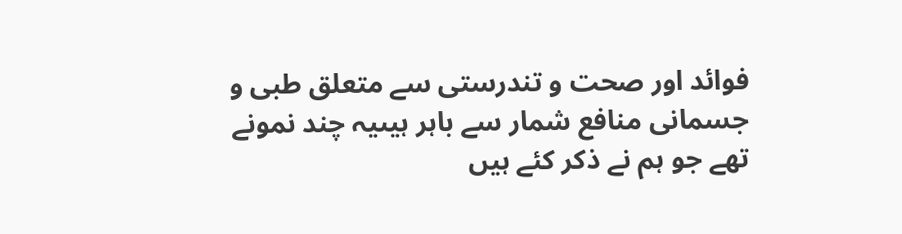فوائد اور صحت و تندرستی سے متعلق طبی و جسمانی منافع شمار سے باہر ہیںیہ چند نمونے تھے جو ہم نے ذکر کئے ہیں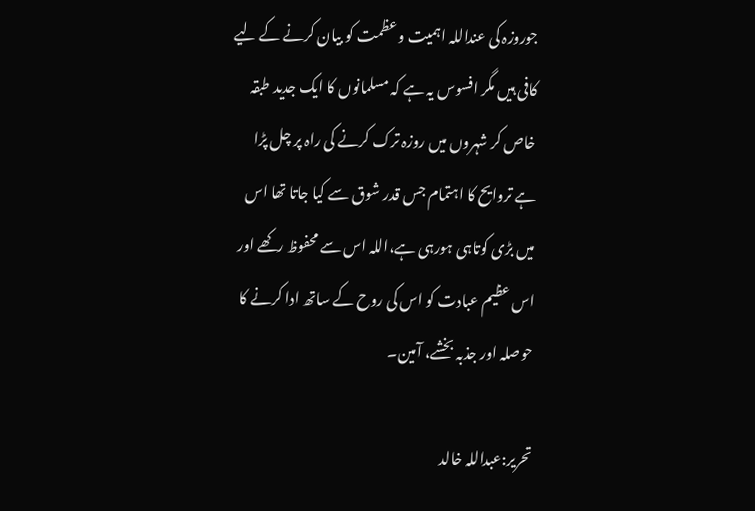جوروزہ کی عنداللہ اہمیت و عظمت کو بیان کرنے کے لیے کافی ہیں مگر افسوس یہ ہے کہ مسلمانوں کا ایک جدید طبقہ خاص کر شہروں میں روزہ ترک کرنے کی راہ پر چل پڑا ہے تروایح کا اہتمام جس قدر شوق سے کیا جاتا تھا اس میں بڑی کوتاہی ہورہی ہے،اللہ اس سے محفوظ رکھے اور اس عظیم عبادت کو اس کی روح کے ساتھ ادا کرنے کا حوصلہ اور جذبہ بخشے، آمین۔

تحریر:عبداللہ خالد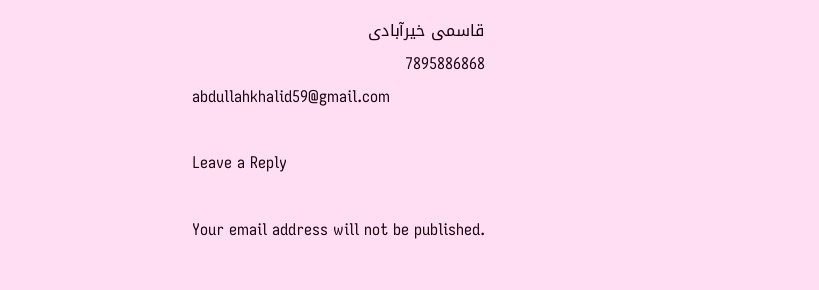قاسمی خیرآبادی
7895886868
abdullahkhalid59@gmail.com

Leave a Reply

Your email address will not be published.